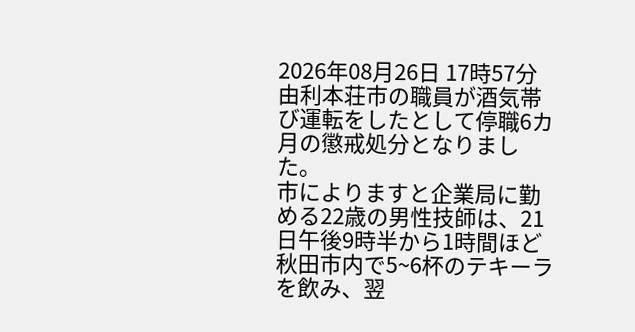2026年08月26日 17時57分
由利本荘市の職員が酒気帯び運転をしたとして停職6カ月の懲戒処分となりました。
市によりますと企業局に勤める22歳の男性技師は、21日午後9時半から1時間ほど秋田市内で5~6杯のテキーラを飲み、翌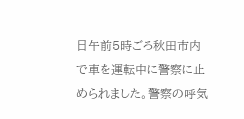日午前5時ごろ秋田市内で車を運転中に警察に止められました。警察の呼気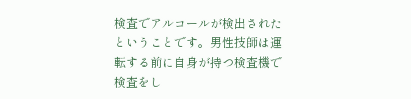検査でアルコールが検出されたということです。男性技師は運転する前に自身が持つ検査機で検査をし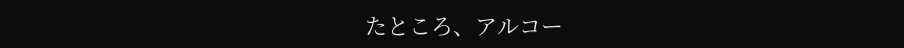たところ、アルコー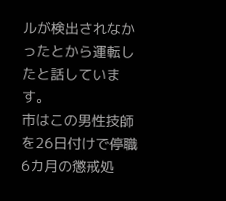ルが検出されなかったとから運転したと話しています。
市はこの男性技師を26日付けで停職6カ月の懲戒処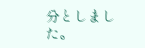分としました。